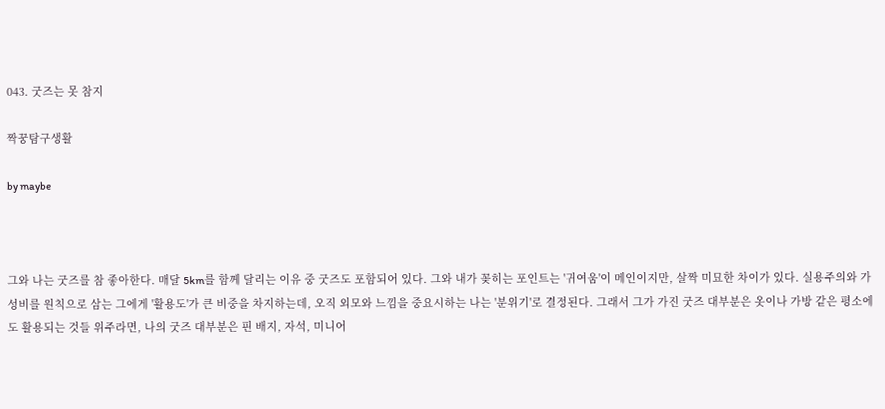043. 굿즈는 못 참지

짝꿍탐구생활

by maybe



그와 나는 굿즈를 참 좋아한다. 매달 5km를 함께 달리는 이유 중 굿즈도 포함되어 있다. 그와 내가 꽂히는 포인트는 '귀여움'이 메인이지만, 살짝 미묘한 차이가 있다. 실용주의와 가성비를 원칙으로 삼는 그에게 '활용도'가 큰 비중을 차지하는데, 오직 외모와 느낌을 중요시하는 나는 '분위기'로 결정된다. 그래서 그가 가진 굿즈 대부분은 옷이나 가방 같은 평소에도 활용되는 것들 위주라면, 나의 굿즈 대부분은 핀 배지, 자석, 미니어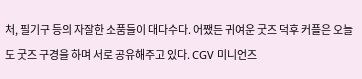처, 필기구 등의 자잘한 소품들이 대다수다. 어쨌든 귀여운 굿즈 덕후 커플은 오늘도 굿즈 구경을 하며 서로 공유해주고 있다. CGV 미니언즈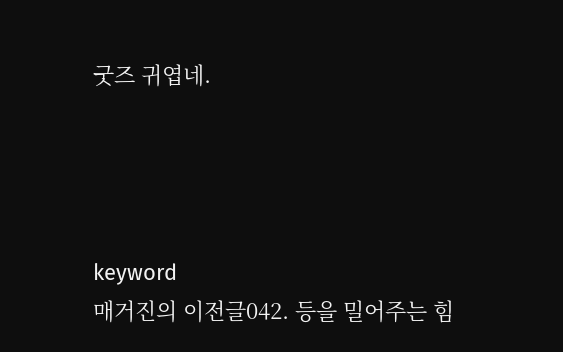굿즈 귀엽네.




keyword
매거진의 이전글042. 등을 밀어주는 힘